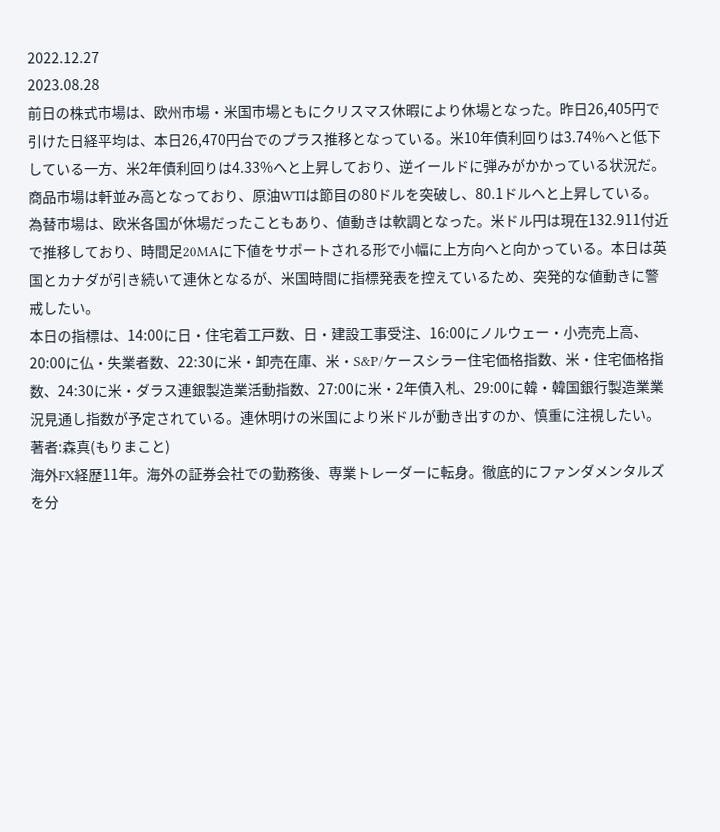2022.12.27
2023.08.28
前日の株式市場は、欧州市場・米国市場ともにクリスマス休暇により休場となった。昨日26,405円で引けた日経平均は、本日26,470円台でのプラス推移となっている。米10年債利回りは3.74%へと低下している一方、米2年債利回りは4.33%へと上昇しており、逆イールドに弾みがかかっている状況だ。商品市場は軒並み高となっており、原油WTIは節目の80ドルを突破し、80.1ドルへと上昇している。
為替市場は、欧米各国が休場だったこともあり、値動きは軟調となった。米ドル円は現在132.911付近で推移しており、時間足20MAに下値をサポートされる形で小幅に上方向へと向かっている。本日は英国とカナダが引き続いて連休となるが、米国時間に指標発表を控えているため、突発的な値動きに警戒したい。
本日の指標は、14:00に日・住宅着工戸数、日・建設工事受注、16:00にノルウェー・小売売上高、20:00に仏・失業者数、22:30に米・卸売在庫、米・S&P/ケースシラー住宅価格指数、米・住宅価格指数、24:30に米・ダラス連銀製造業活動指数、27:00に米・2年債入札、29:00に韓・韓国銀行製造業業況見通し指数が予定されている。連休明けの米国により米ドルが動き出すのか、慎重に注視したい。
著者:森真(もりまこと)
海外FX経歴11年。海外の証券会社での勤務後、専業トレーダーに転身。徹底的にファンダメンタルズを分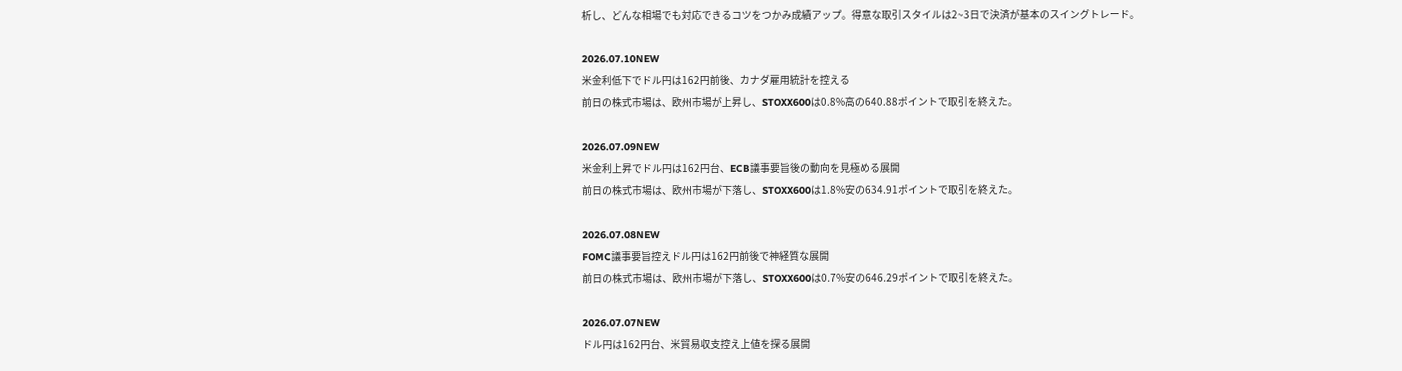析し、どんな相場でも対応できるコツをつかみ成績アップ。得意な取引スタイルは2~3日で決済が基本のスイングトレード。

2026.07.10NEW
米金利低下でドル円は162円前後、カナダ雇用統計を控える
前日の株式市場は、欧州市場が上昇し、STOXX600は0.8%高の640.88ポイントで取引を終えた。

2026.07.09NEW
米金利上昇でドル円は162円台、ECB議事要旨後の動向を見極める展開
前日の株式市場は、欧州市場が下落し、STOXX600は1.8%安の634.91ポイントで取引を終えた。

2026.07.08NEW
FOMC議事要旨控えドル円は162円前後で神経質な展開
前日の株式市場は、欧州市場が下落し、STOXX600は0.7%安の646.29ポイントで取引を終えた。

2026.07.07NEW
ドル円は162円台、米貿易収支控え上値を探る展開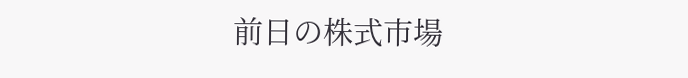前日の株式市場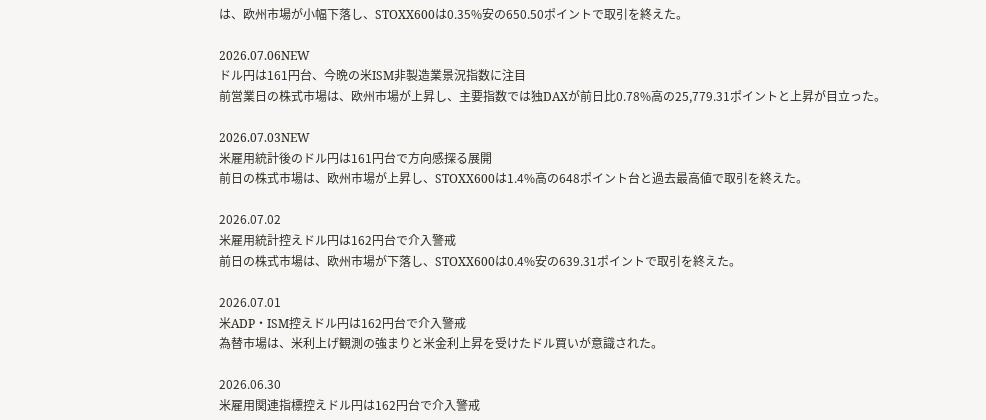は、欧州市場が小幅下落し、STOXX600は0.35%安の650.50ポイントで取引を終えた。

2026.07.06NEW
ドル円は161円台、今晩の米ISM非製造業景況指数に注目
前営業日の株式市場は、欧州市場が上昇し、主要指数では独DAXが前日比0.78%高の25,779.31ポイントと上昇が目立った。

2026.07.03NEW
米雇用統計後のドル円は161円台で方向感探る展開
前日の株式市場は、欧州市場が上昇し、STOXX600は1.4%高の648ポイント台と過去最高値で取引を終えた。

2026.07.02
米雇用統計控えドル円は162円台で介入警戒
前日の株式市場は、欧州市場が下落し、STOXX600は0.4%安の639.31ポイントで取引を終えた。

2026.07.01
米ADP・ISM控えドル円は162円台で介入警戒
為替市場は、米利上げ観測の強まりと米金利上昇を受けたドル買いが意識された。

2026.06.30
米雇用関連指標控えドル円は162円台で介入警戒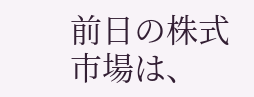前日の株式市場は、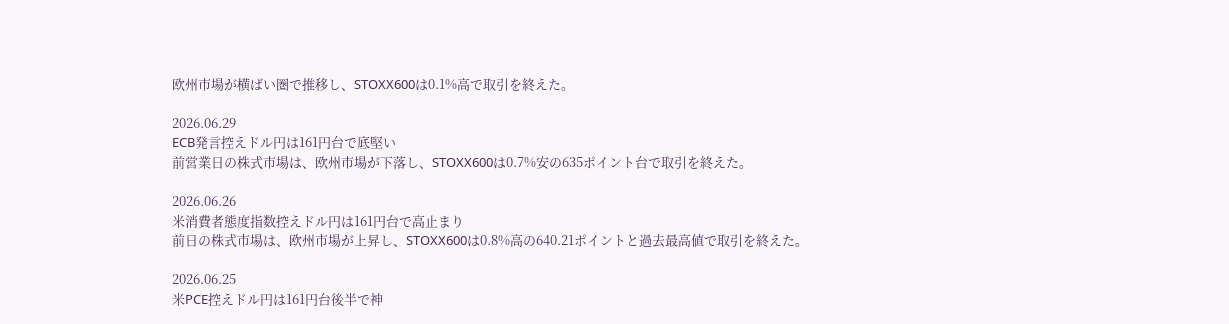欧州市場が横ばい圏で推移し、STOXX600は0.1%高で取引を終えた。

2026.06.29
ECB発言控えドル円は161円台で底堅い
前営業日の株式市場は、欧州市場が下落し、STOXX600は0.7%安の635ポイント台で取引を終えた。

2026.06.26
米消費者態度指数控えドル円は161円台で高止まり
前日の株式市場は、欧州市場が上昇し、STOXX600は0.8%高の640.21ポイントと過去最高値で取引を終えた。

2026.06.25
米PCE控えドル円は161円台後半で神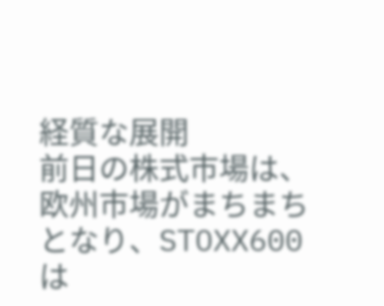経質な展開
前日の株式市場は、欧州市場がまちまちとなり、STOXX600は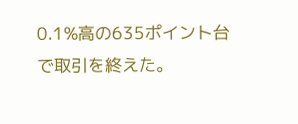0.1%高の635ポイント台で取引を終えた。